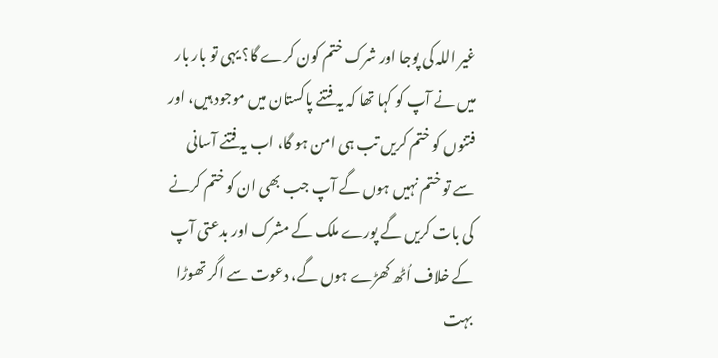غیر اللہ کی پوجا اور شرک ختم کون کرے گا؟ یہی تو بار بار میں نے آپ کو کہا تھا کہ یہ فتنے پاکستان میں موجود ہیں، اور فتنوں کو ختم کریں تب ہی امن ہو گا، اب یہ فتنے آسانی سے تو ختم نہیں ہوں گے آپ جب بھی ان کو ختم کرنے کی بات کریں گے پورے ملک کے مشرک اور بدعتی آپ کے خلاف اُٹھ کھڑے ہوں گے، دعوت سے اگر تھوڑا بہت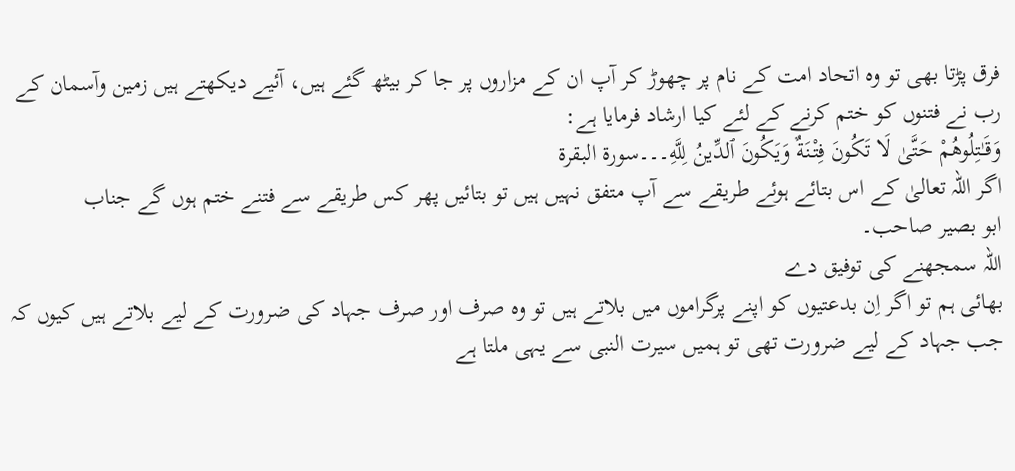فرق پڑتا بھی تو وہ اتحاد امت کے نام پر چھوڑ کر آپ ان کے مزاروں پر جا کر بیٹھ گئے ہیں، آئیے دیکھتے ہیں زمین وآسمان کے رب نے فتنوں کو ختم کرنے کے لئے کیا ارشاد فرمایا ہے:
وَقَـٰتِلُوهُمْ حَتَّىٰ لَا تَكُونَ فِتْنَةٌ وَيَكُونَ ٱلدِّينُ لِلَّهِ۔۔۔سورۃ البقرۃ
اگر اللہ تعالیٰ کے اس بتائے ہوئے طریقے سے آپ متفق نہیں ہیں تو بتائیں پھر کس طریقے سے فتنے ختم ہوں گے جناب
ابو بصیر صاحب۔
اللہ سمجھنے کی توفیق دے
بھائی ہم تو اگر اِن بدعتیوں کو اپنے پرگراموں میں بلاتے ہیں تو وہ صرف اور صرف جہاد کی ضرورت کے لیے بلاتے ہیں کیوں کہ جب جہاد کے لیے ضرورت تھی تو ہمیں سیرت النبی سے یہی ملتا ہے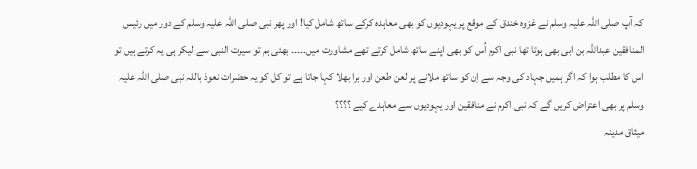کہ آپ صلی اللہ علیہ وسلم نے غزوہ خندق کے موقع پر یہودیوں کو بھی معاہدہ کرکے ساتھ شامل کیا! اور پھر نبی صلی اللہ علیہ وسلم کے دور میں رئیس المنافقین عبداللہ بن ابی بھی ہوتا تھا نبی اکرم اُس کو بھی اپنے ساتھ شامل کرتے تھے مشاورت میں۔۔۔۔۔ بھئی ہم تو سیرت النبی سے لیکر ہی یہ کرتے ہیں تو اس کا مطلب ہوا کہ اگر ہمیں جہاد کی وجہ سے اِن کو ساتھ ملانے پر لعن طعن اور برا بھلا کہا جاتا ہے تو کل کو یہ حضرات نعوذ باللہ نبی صلی اللہ علیہ وسلم پر بھی اعتراض کریں گے کہ نبی اکرم نے منافقین اور یہودیوں سے معاہدے کیے ؟؟؟؟
میثاق مدینہ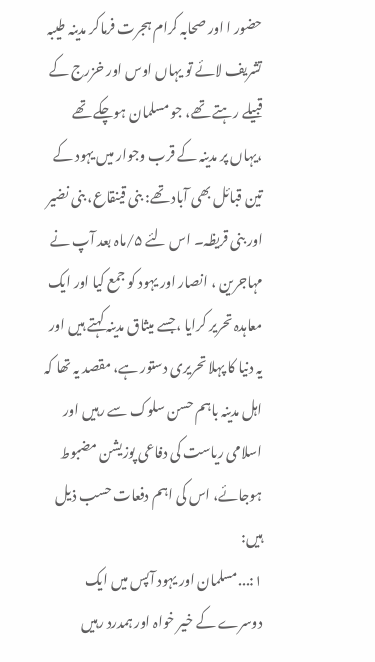حضور ا اور صحابہ کرام ہجرت فرماکر مدینہ طیبہ تشریف لائے تو یہاں اوس اور خزرج کے قبیلے رہتے تھے، جو مسلمان ہوچکے تھے ،یہاں پر مدینہ کے قرب وجوار میں یہود کے تین قبائل بھی آباد تھے: بنی قینقاع، بنی نضیر اور بنی قریظہ۔ اس لئے ۵/ماہ بعد آپ نے مہاجرین ، انصار اور یہود کو جمع کیا اور ایک معاہدہ تحریر کرایا ،جسے میثاق مدینہ کہتے ہیں اور یہ دنیا کا پہلا تحریری دستور ہے، مقصد یہ تھا کہ اہل مدینہ باہم حسن سلوک سے رہیں اور اسلامی ریاست کی دفاعی پوزیشن مضبوط ہوجائے، اس کی اہم دفعات حسب ذیل ہیں:
۱:...مسلمان اور یہود آپس میں ایک دوسرے کے خیر خواہ اور ہمدرد رہیں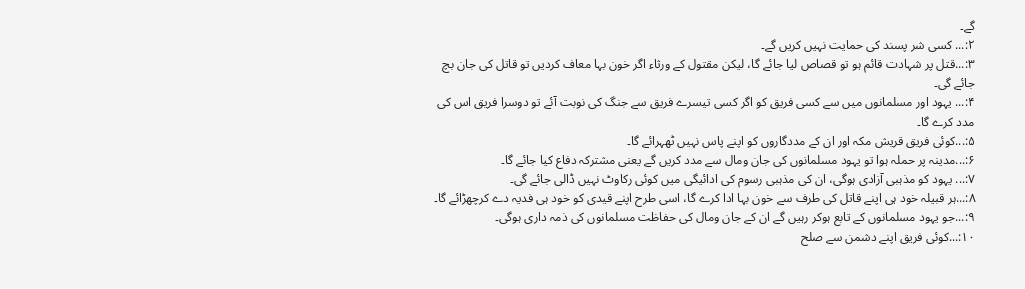گے۔
۲:... کسی شر پسند کی حمایت نہیں کریں گے۔
۳:...قتل پر شہادت قائم ہو تو قصاص لیا جائے گا، لیکن مقتول کے ورثاء اگر خون بہا معاف کردیں تو قاتل کی جان بچ جائے گی۔
۴:... یہود اور مسلمانوں میں سے کسی فریق کو اگر کسی تیسرے فریق سے جنگ کی نوبت آئے تو دوسرا فریق اس کی مدد کرے گا۔
۵:...کوئی فریق قریش مکہ اور ان کے مددگاروں کو اپنے پاس نہیں ٹھہرائے گا۔
۶:...مدینہ پر حملہ ہوا تو یہود مسلمانوں کی جان ومال سے مدد کریں گے یعنی مشترکہ دفاع کیا جائے گا۔
۷:... یہود کو مذہبی آزادی ہوگی، ان کی مذہبی رسوم کی ادائیگی میں کوئی رکاوٹ نہیں ڈالی جائے گی۔
۸:...ہر قبیلہ خود ہی اپنے قاتل کی طرف سے خون بہا ادا کرے گا، اسی طرح اپنے قیدی کو خود ہی فدیہ دے کرچھڑائے گا۔
۹:...جو یہود مسلمانوں کے تابع ہوکر رہیں گے ان کے جان ومال کی حفاظت مسلمانوں کی ذمہ داری ہوگی۔
۱۰:...کوئی فریق اپنے دشمن سے صلح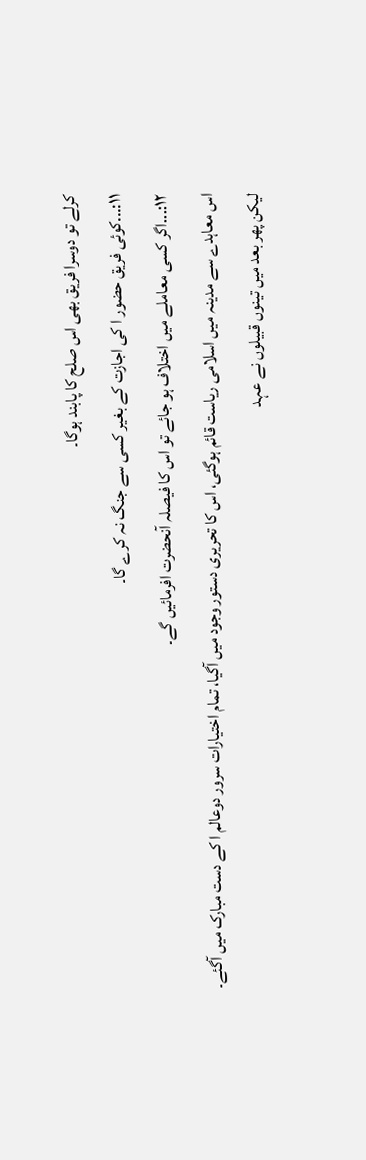کرلے تو دوسرا فریق بھی اس صلح کا پابند ہوگا۔
۱۱:...کوئی فریق حضور ا کی اجازت کے بغیر کسی سے جنگ نہ کرے گا۔
۱۲:...اگر کسی معاملے میں اختلاف ہو جائے تو اس کا فیصلہ آنحضرت افرمائیں گے۔
اس معاہدے سے مدینہ میں اسلامی ریاست قائم ہوگئی، اس کا تحریری دستور وجود میں آگیا، تمام اختیارات سرور دوعالم ا کے دست مبارک میں آگئے۔
لیکن پھر بعد میں تینوں قبیلوں نے عہد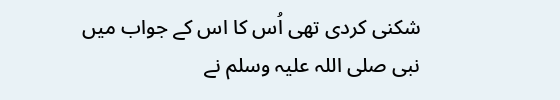شکنی کردی تھی اُس کا اس کے جواب میں نبی صلی اللہ علیہ وسلم نے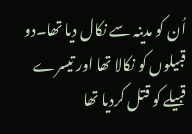اُن کو مدینہ سے نکال دیا تھا۔دو قبیلوں کو نکالا تھا اور تیسرے قبیلے کو قتل کردیا تھا